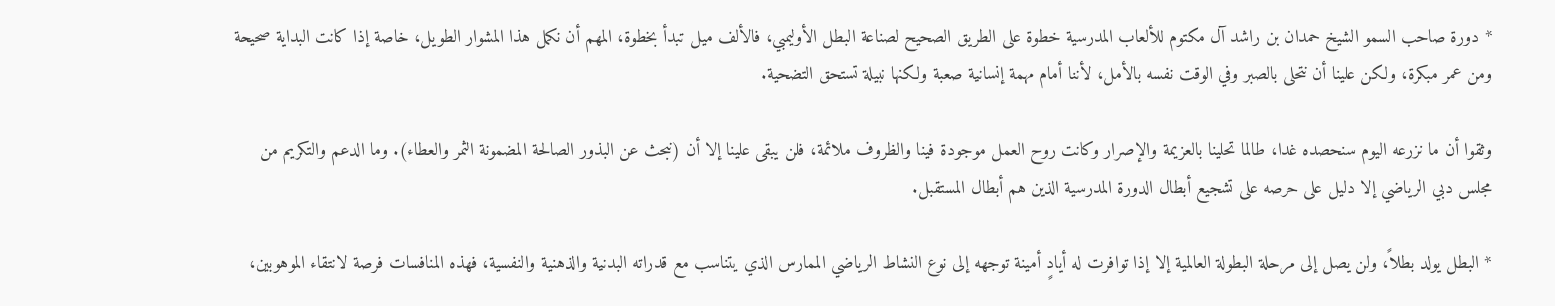* دورة صاحب السمو الشيخ حمدان بن راشد آل مكتوم للألعاب المدرسية خطوة على الطريق الصحيح لصناعة البطل الأوليمبي، فالألف ميل تبدأ بخطوة، المهم أن نكمل هذا المشوار الطويل، خاصة إذا كانت البداية صحيحة ومن عمر مبكرة، ولكن علينا أن نتحلى بالصبر وفي الوقت نفسه بالأمل، لأننا أمام مهمة إنسانية صعبة ولكنها نبيلة تستحق التضحية.

وثقوا أن ما نزرعه اليوم سنحصده غدا، طالما تحلينا بالعزيمة والإصرار وكانت روح العمل موجودة فينا والظروف ملائمة، فلن يبقى علينا إلا أن (نبحث عن البذور الصالحة المضمونة الثمر والعطاء). وما الدعم والتكريم من مجلس دبي الرياضي إلا دليل على حرصه على تشجيع أبطال الدورة المدرسية الذين هم أبطال المستقبل.

* البطل يولد بطلاً، ولن يصل إلى مرحلة البطولة العالمية إلا إذا توافرت له أيادٍ أمينة توجهه إلى نوع النشاط الرياضي الممارس الذي يتناسب مع قدراته البدنية والذهنية والنفسية، فهذه المنافسات فرصة لانتقاء الموهوبين،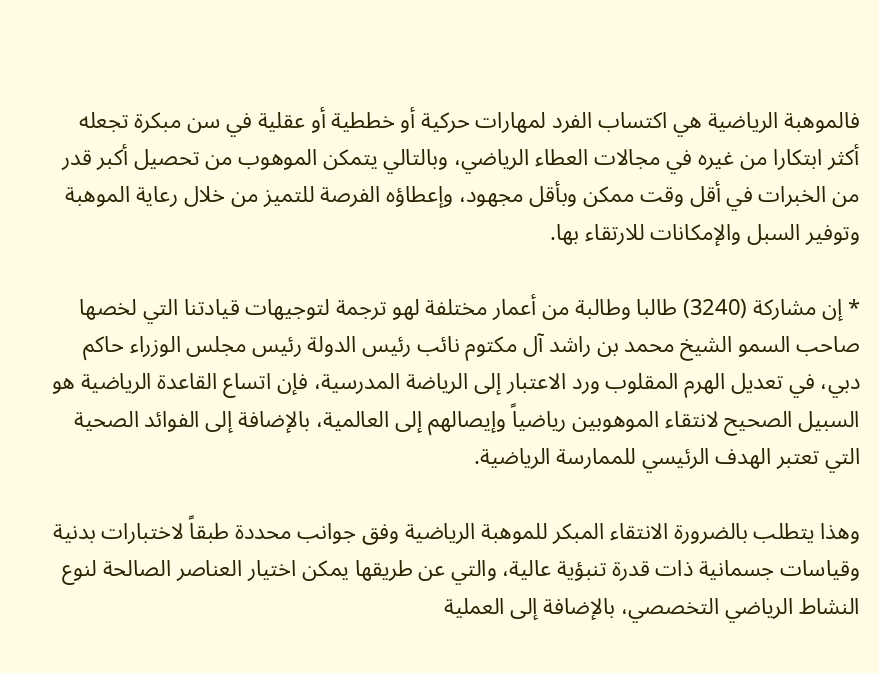فالموهبة الرياضية هي اكتساب الفرد لمهارات حركية أو خططية أو عقلية في سن مبكرة تجعله أكثر ابتكارا من غيره في مجالات العطاء الرياضي، وبالتالي يتمكن الموهوب من تحصيل أكبر قدر من الخبرات في أقل وقت ممكن وبأقل مجهود، وإعطاؤه الفرصة للتميز من خلال رعاية الموهبة وتوفير السبل والإمكانات للارتقاء بها.

* إن مشاركة (3240) طالبا وطالبة من أعمار مختلفة لهو ترجمة لتوجيهات قيادتنا التي لخصها صاحب السمو الشيخ محمد بن راشد آل مكتوم نائب رئيس الدولة رئيس مجلس الوزراء حاكم دبي، في تعديل الهرم المقلوب ورد الاعتبار إلى الرياضة المدرسية، فإن اتساع القاعدة الرياضية هو السبيل الصحيح لانتقاء الموهوبين رياضياً وإيصالهم إلى العالمية، بالإضافة إلى الفوائد الصحية التي تعتبر الهدف الرئيسي للممارسة الرياضية.

وهذا يتطلب بالضرورة الانتقاء المبكر للموهبة الرياضية وفق جوانب محددة طبقاً لاختبارات بدنية وقياسات جسمانية ذات قدرة تنبؤية عالية، والتي عن طريقها يمكن اختيار العناصر الصالحة لنوع النشاط الرياضي التخصصي، بالإضافة إلى العملية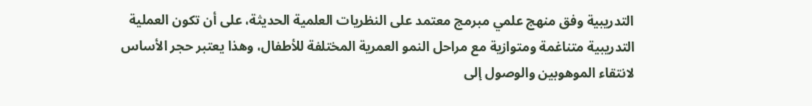التدريبية وفق منهج علمي مبرمج معتمد على النظريات العلمية الحديثة، على أن تكون العملية التدريبية متناغمة ومتوازية مع مراحل النمو العمرية المختلفة للأطفال، وهذا يعتبر حجر الأساس لانتقاء الموهوبين والوصول إلى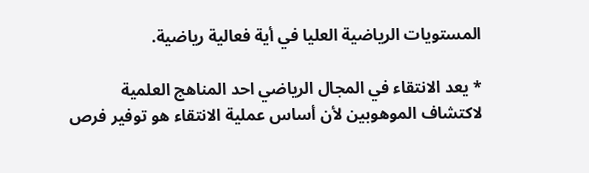المستويات الرياضية العليا في أية فعالية رياضية.

* يعد الانتقاء في المجال الرياضي احد المناهج العلمية لاكتشاف الموهوبين لأن أساس عملية الانتقاء هو توفير فرص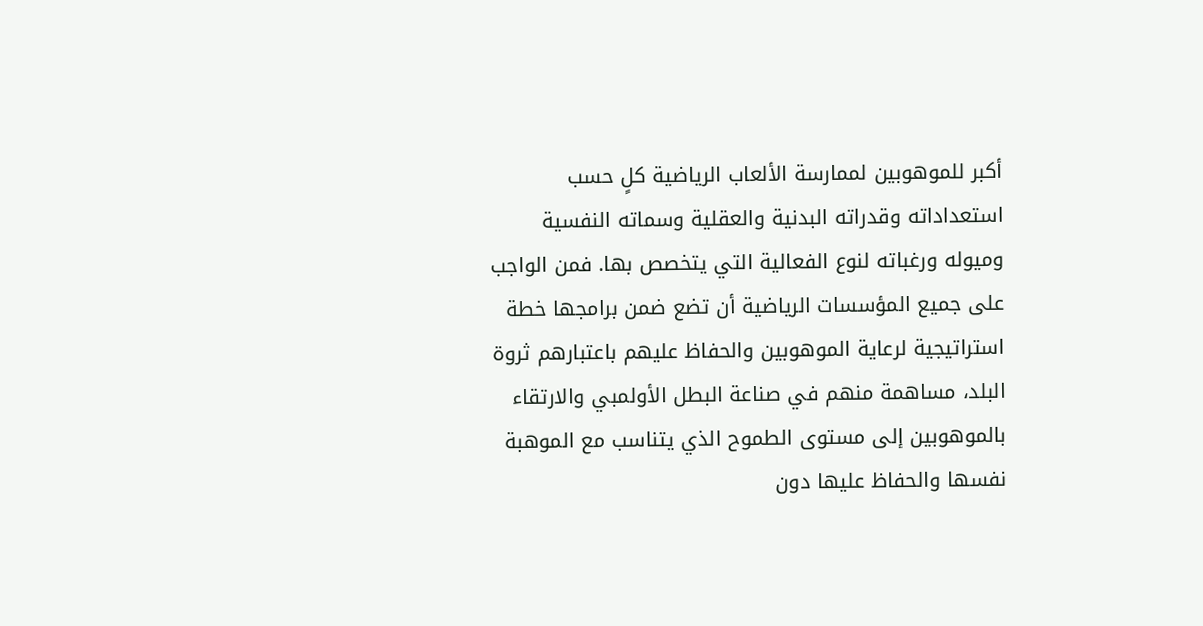أكبر للموهوبين لممارسة الألعاب الرياضية كلٍ حسب استعداداته وقدراته البدنية والعقلية وسماته النفسية وميوله ورغباته لنوع الفعالية التي يتخصص بها. فمن الواجب على جميع المؤسسات الرياضية أن تضع ضمن برامجها خطة استراتيجية لرعاية الموهوبين والحفاظ عليهم باعتبارهم ثروة البلد، مساهمة منهم في صناعة البطل الأولمبي والارتقاء بالموهوبين إلى مستوى الطموح الذي يتناسب مع الموهبة نفسها والحفاظ عليها دون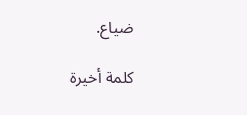ضياع.

كلمة أخيرة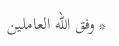* وفق الله العاملين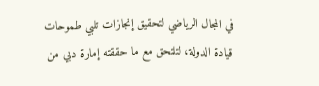في المجال الرياضي لتحقيق إنجازات تلبي طموحات قيادة الدولة، لتلتحق مع ما حققته إمارة دبي من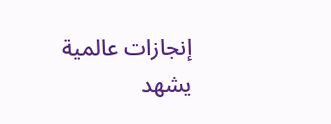إنجازات عالمية يشهد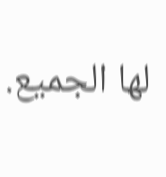لها الجميع.